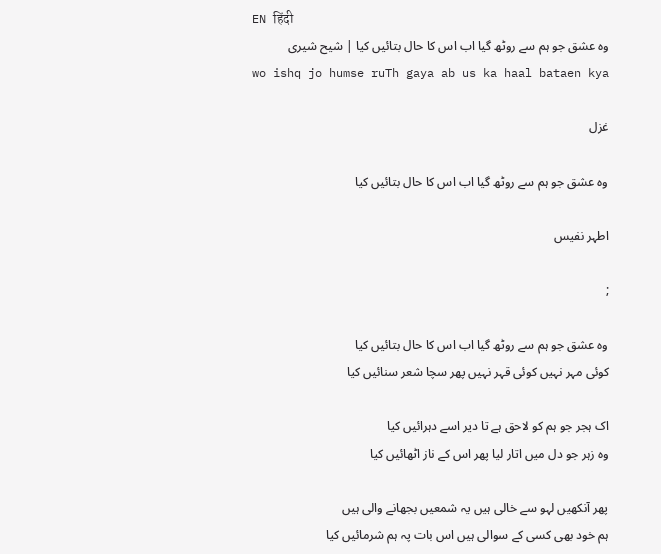EN हिंदी
وہ عشق جو ہم سے روٹھ گیا اب اس کا حال بتائیں کیا | شیح شیری
wo ishq jo humse ruTh gaya ab us ka haal bataen kya

غزل

وہ عشق جو ہم سے روٹھ گیا اب اس کا حال بتائیں کیا

اطہر نفیس

;

وہ عشق جو ہم سے روٹھ گیا اب اس کا حال بتائیں کیا
کوئی مہر نہیں کوئی قہر نہیں پھر سچا شعر سنائیں کیا

اک ہجر جو ہم کو لاحق ہے تا دیر اسے دہرائیں کیا
وہ زہر جو دل میں اتار لیا پھر اس کے ناز اٹھائیں کیا

پھر آنکھیں لہو سے خالی ہیں یہ شمعیں بجھانے والی ہیں
ہم خود بھی کسی کے سوالی ہیں اس بات پہ ہم شرمائیں کیا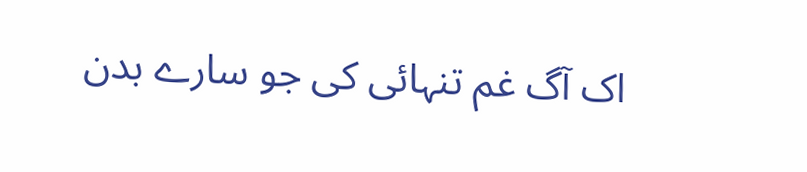اک آگ غم تنہائی کی جو سارے بدن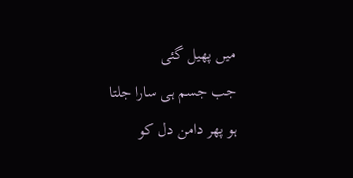میں پھیل گئی
جب جسم ہی سارا جلتا ہو پھر دامن دل کو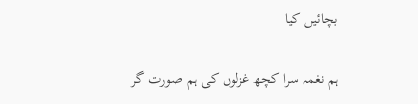بچائیں کیا

ہم نغمہ سرا کچھ غزلوں کی ہم صورت گر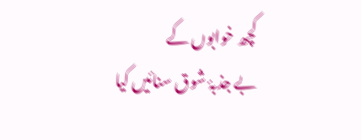کچھ خوابوں کے
بے جذبۂ شوق سنائیں کیا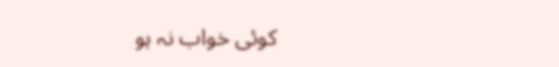کوئی خواب نہ ہو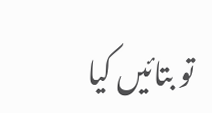تو بتائیں کیا